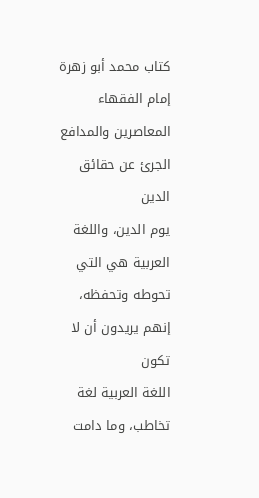كتاب محمد أبو زهرة إمام الفقهاء المعاصرين والمدافع الجرئ عن حقائق الدين
يوم الدين، واللغة العربية هي التي تحوطه وتحفظه، إنهم يريدون أن لا تكون
اللغة العربية لغة تخاطب، وما دامت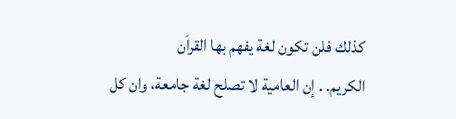كذلك فلن تكون لغة يفهم بها القراَن
الكريم. . إن العامية لا تصلح لغة جامعة، وان كل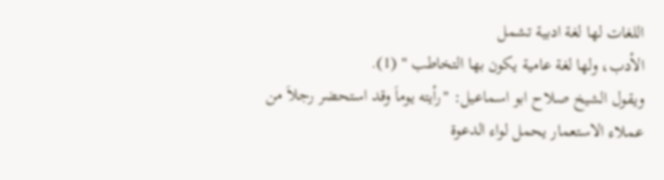اللغات لها لغة ادبية تشمل
الأدب، ولها لغة عامية يكون بها التخاطب " (1).
ويقول الشيخ صلاح ابو اسماعيل: "رأيته يوماَ وقد استحضر رجلاَ من
عملاء الاستعمار يحمل لواء الدعوة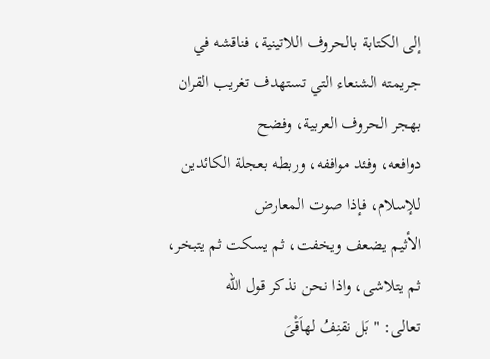إلى الكتابة بالحروف اللاتينية، فناقشه في
جريمته الشنعاء التي تستهدف تغريب القران بهجر الحروف العربية، وفضح
دوافعه، وفئد مواففه، وربطه بعجلة الكائدين للإسلام، فإذا صوت المعارض
الأثيم يضعف ويخفت، ثم يسكت ثم يتبخر، ثم يتلاشى، واذا نحن نذكر قول الله
تعالى: " بَل نقنِفُ لهاَقْىَ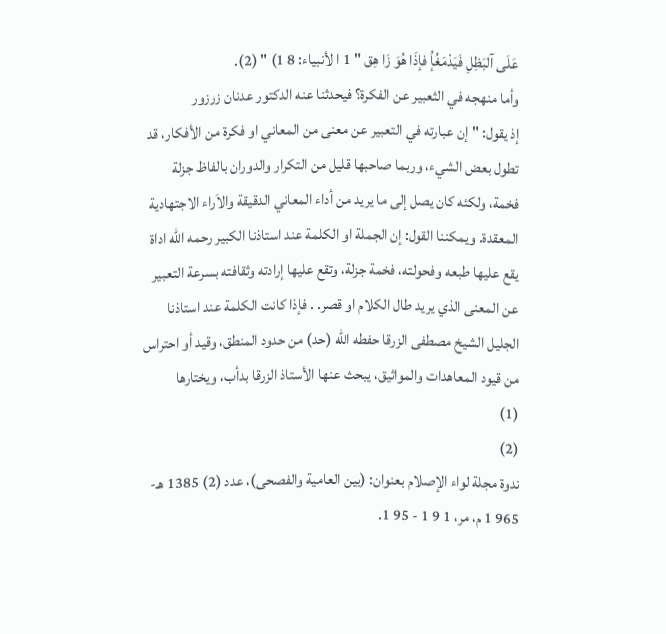عَلَى آلبَظِلِ فَيَدْمَغُإُ فإذَا هُوَ زَا هِق " 1 ا لأنبياء: 8 1) " (2).
وأما منهجه في الثعبير عن الفكرة؟ فيحدثنا عنه الدكتور عدنان زرزور
إذ يقول: "إن عبارته في التعبير عن معنى من المعاني او فكرة من الأفكار، قد
تطول بعض الشيء، وربما صاحبها قليل من التكرار والدوران بالفاظ جزلة
فخمة، ولكئه كان يصل إلى ما يريد من أداء المعاني الدقيقة والاَراء الاجتهادية
المعقدة. ويمكننا القول: إن الجملة او الكلمة عند استاذنا الكبير رحمه الله اداة
يقع عليها طبعه وفحولته، فخمة جزلة، وتقع عليها إرادته وثقافته بسرعة التعبير
عن المعنى الذي يريد طال الكلام او قصر. . فإذا كانت الكلمة عند استاذنا
الجليل الشيخ مصطفى الزرقا حفطه الله (حد) من حدود المنطق، وقيد أو احتراس
من قيود المعاهدات والمواثيق، يبحث عنها الأستاذ الزرقا بدأب، ويختارها
(1)
(2)
ندوة مجلة لواء الإصلام بعنوان: (بين العامية والفصحى)، عدد (2) 1385 هـ-
965 1 م، مر، 1 9 1 - 95 1.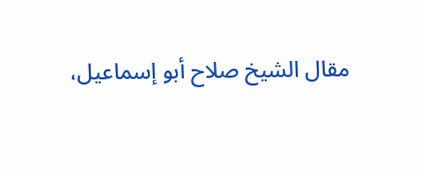مقال الشيخ صلاح أبو إسماعيل،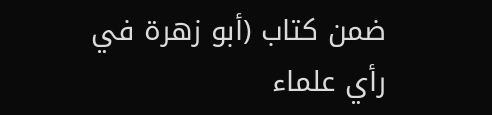ضمن كتاب (أبو زهرة في رأي علماء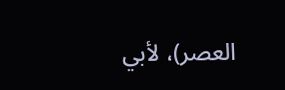العصر)، لأبي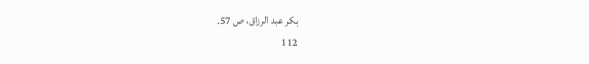بكر عبد الرزاق، ص 57.
112